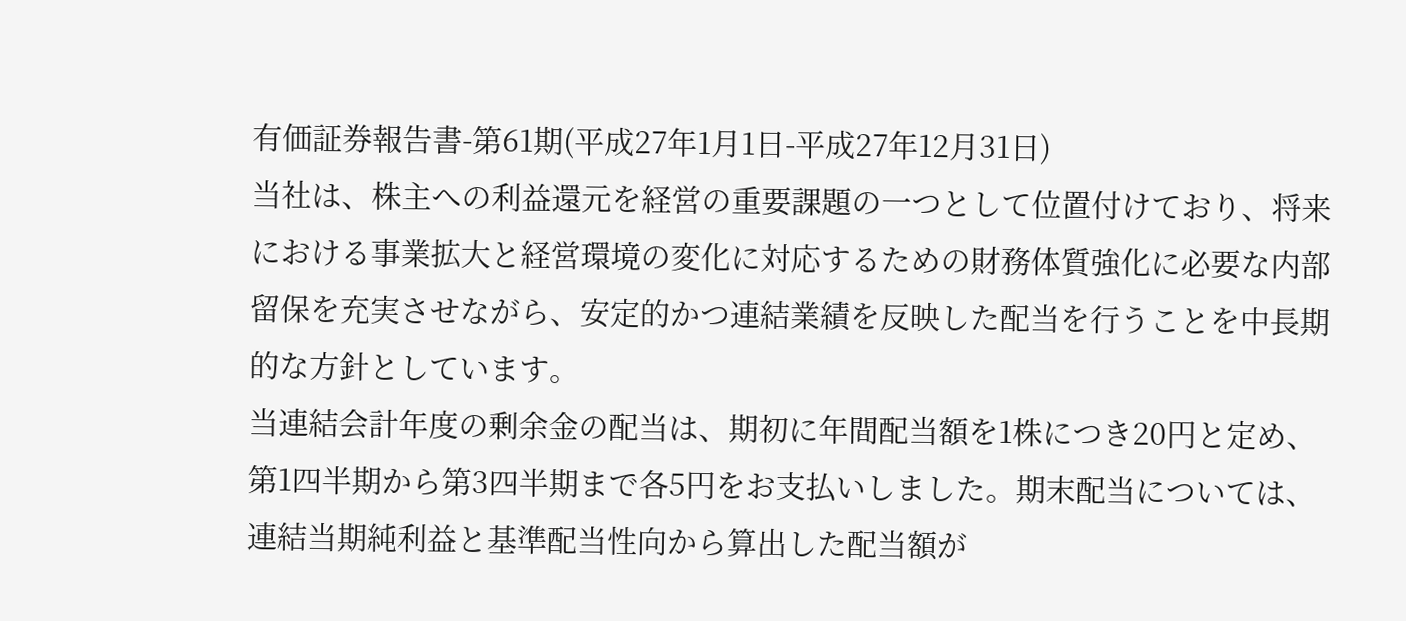有価証券報告書-第61期(平成27年1月1日-平成27年12月31日)
当社は、株主への利益還元を経営の重要課題の一つとして位置付けており、将来における事業拡大と経営環境の変化に対応するための財務体質強化に必要な内部留保を充実させながら、安定的かつ連結業績を反映した配当を行うことを中長期的な方針としています。
当連結会計年度の剰余金の配当は、期初に年間配当額を1株につき20円と定め、第1四半期から第3四半期まで各5円をお支払いしました。期末配当については、連結当期純利益と基準配当性向から算出した配当額が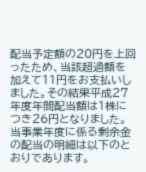配当予定額の20円を上回ったため、当該超過額を加えて11円をお支払いしました。その結果平成27年度年間配当額は1株につき26円となりました。
当事業年度に係る剰余金の配当の明細は以下のとおりであります。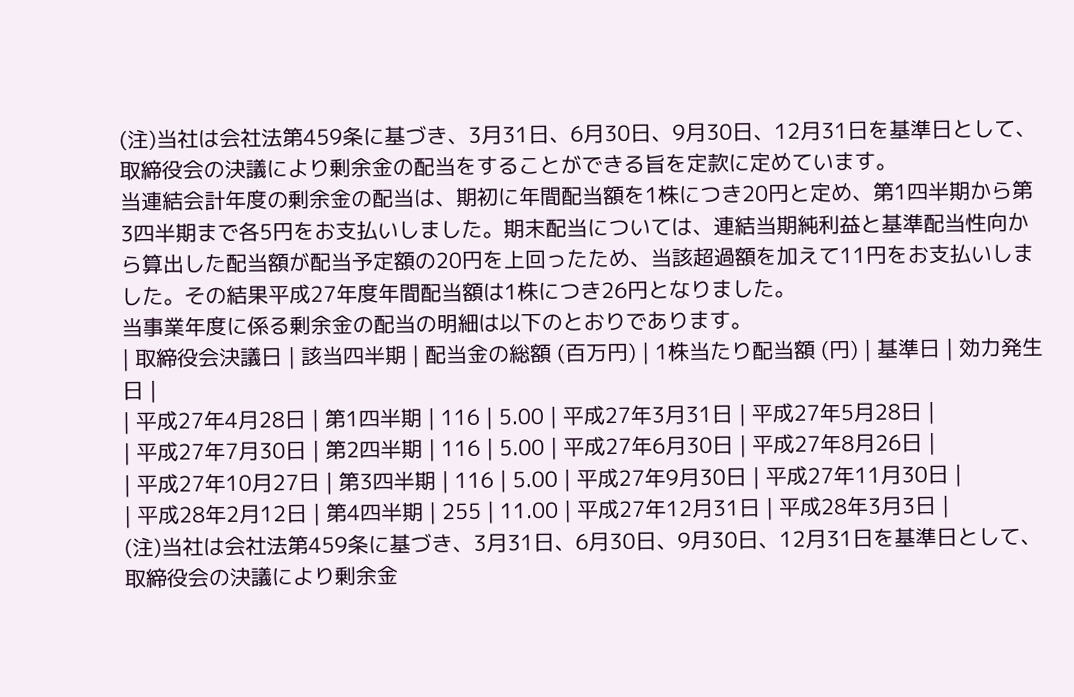(注)当社は会社法第459条に基づき、3月31日、6月30日、9月30日、12月31日を基準日として、取締役会の決議により剰余金の配当をすることができる旨を定款に定めています。
当連結会計年度の剰余金の配当は、期初に年間配当額を1株につき20円と定め、第1四半期から第3四半期まで各5円をお支払いしました。期末配当については、連結当期純利益と基準配当性向から算出した配当額が配当予定額の20円を上回ったため、当該超過額を加えて11円をお支払いしました。その結果平成27年度年間配当額は1株につき26円となりました。
当事業年度に係る剰余金の配当の明細は以下のとおりであります。
| 取締役会決議日 | 該当四半期 | 配当金の総額 (百万円) | 1株当たり配当額 (円) | 基準日 | 効力発生日 |
| 平成27年4月28日 | 第1四半期 | 116 | 5.00 | 平成27年3月31日 | 平成27年5月28日 |
| 平成27年7月30日 | 第2四半期 | 116 | 5.00 | 平成27年6月30日 | 平成27年8月26日 |
| 平成27年10月27日 | 第3四半期 | 116 | 5.00 | 平成27年9月30日 | 平成27年11月30日 |
| 平成28年2月12日 | 第4四半期 | 255 | 11.00 | 平成27年12月31日 | 平成28年3月3日 |
(注)当社は会社法第459条に基づき、3月31日、6月30日、9月30日、12月31日を基準日として、取締役会の決議により剰余金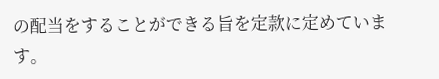の配当をすることができる旨を定款に定めています。